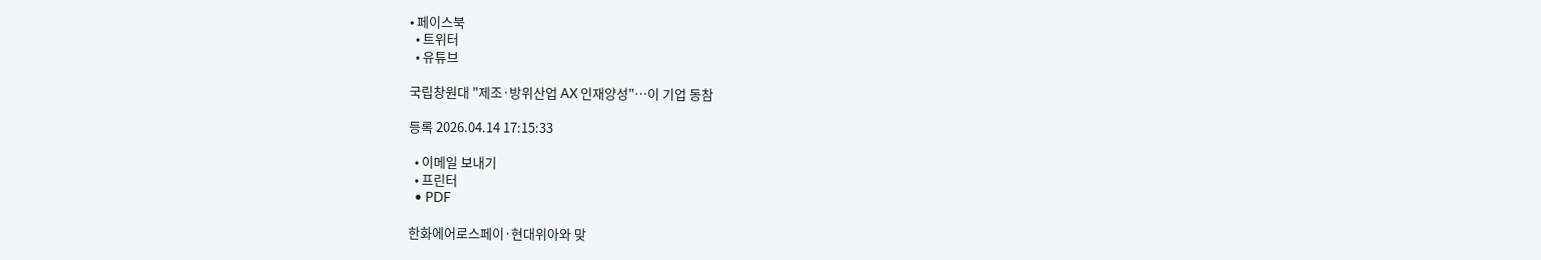• 페이스북
  • 트위터
  • 유튜브

국립창원대 "제조·방위산업 AX 인재양성"…이 기업 동참

등록 2026.04.14 17:15:33

  • 이메일 보내기
  • 프린터
  • PDF

한화에어로스페이·현대위아와 맞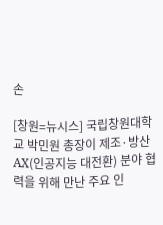손

[창원=뉴시스] 국립창원대학교 박민원 총장이 제조·방산 AX(인공지능 대전환) 분야 협력을 위해 만난 주요 인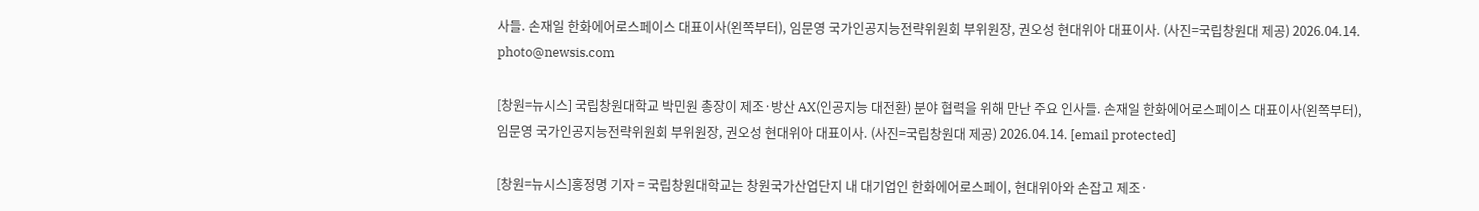사들. 손재일 한화에어로스페이스 대표이사(왼쪽부터), 임문영 국가인공지능전략위원회 부위원장, 권오성 현대위아 대표이사. (사진=국립창원대 제공) 2026.04.14. photo@newsis.com

[창원=뉴시스] 국립창원대학교 박민원 총장이 제조·방산 AX(인공지능 대전환) 분야 협력을 위해 만난 주요 인사들. 손재일 한화에어로스페이스 대표이사(왼쪽부터), 임문영 국가인공지능전략위원회 부위원장, 권오성 현대위아 대표이사. (사진=국립창원대 제공) 2026.04.14. [email protected]

[창원=뉴시스]홍정명 기자 = 국립창원대학교는 창원국가산업단지 내 대기업인 한화에어로스페이, 현대위아와 손잡고 제조·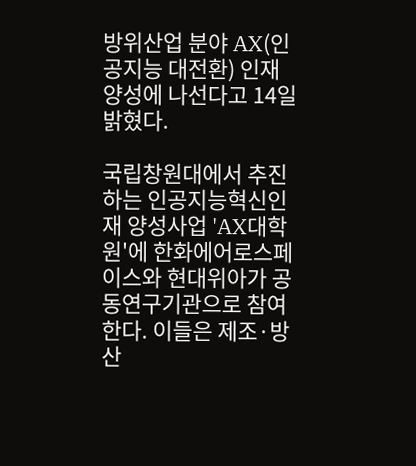방위산업 분야 AX(인공지능 대전환) 인재 양성에 나선다고 14일 밝혔다.

국립창원대에서 추진하는 인공지능혁신인재 양성사업 'AX대학원'에 한화에어로스페이스와 현대위아가 공동연구기관으로 참여한다. 이들은 제조·방산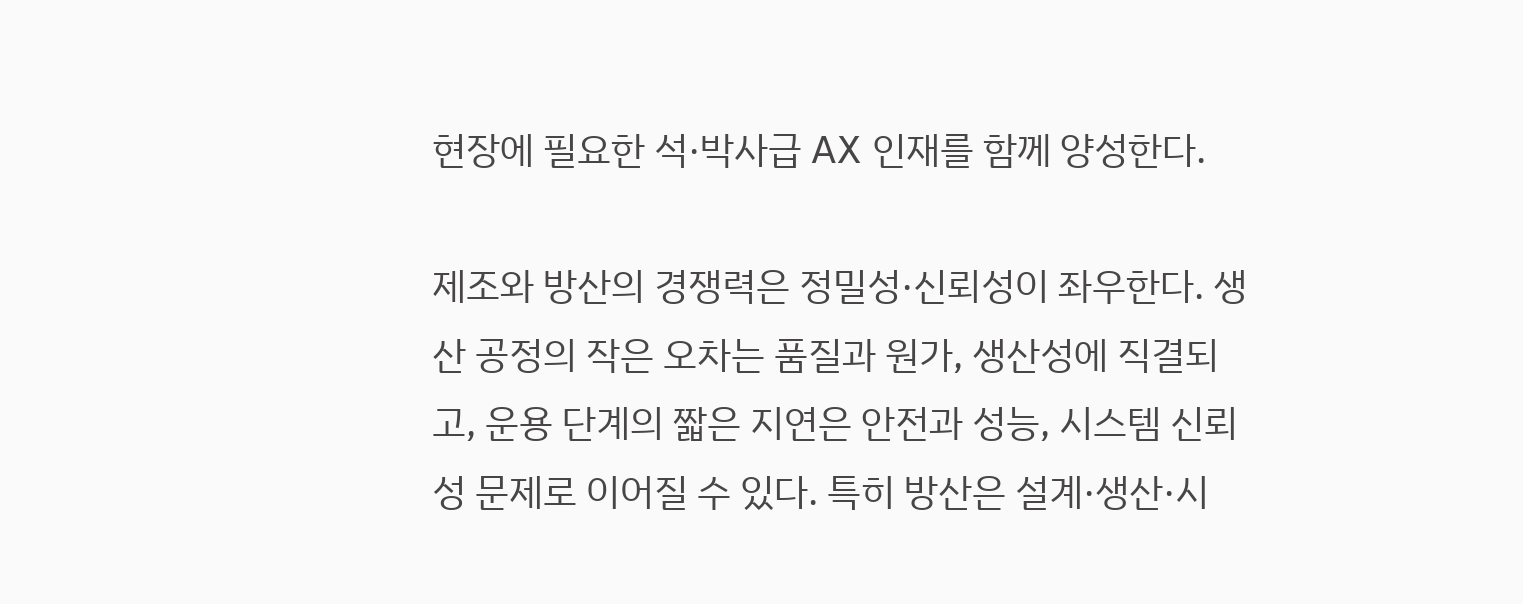현장에 필요한 석·박사급 AX 인재를 함께 양성한다.

제조와 방산의 경쟁력은 정밀성·신뢰성이 좌우한다. 생산 공정의 작은 오차는 품질과 원가, 생산성에 직결되고, 운용 단계의 짧은 지연은 안전과 성능, 시스템 신뢰성 문제로 이어질 수 있다. 특히 방산은 설계·생산·시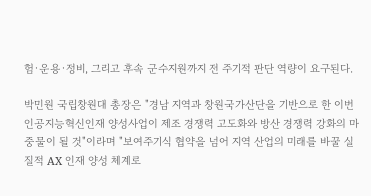험·운용·정비, 그리고 후속 군수지원까지 전 주기적 판단 역량이 요구된다.

박민원 국립창원대 총장은 "경남 지역과 창원국가산단을 기반으로 한 이번 인공지능혁신인재 양성사업이 제조 경쟁력 고도화와 방산 경쟁력 강화의 마중물이 될 것"이라며 "보여주기식 협약을 넘어 지역 산업의 미래를 바꿀 실질적 AX 인재 양성 체계로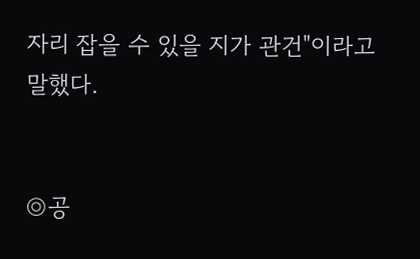자리 잡을 수 있을 지가 관건"이라고 말했다.


◎공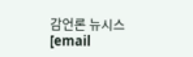감언론 뉴시스 [email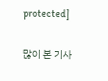protected]

많이 본 기사